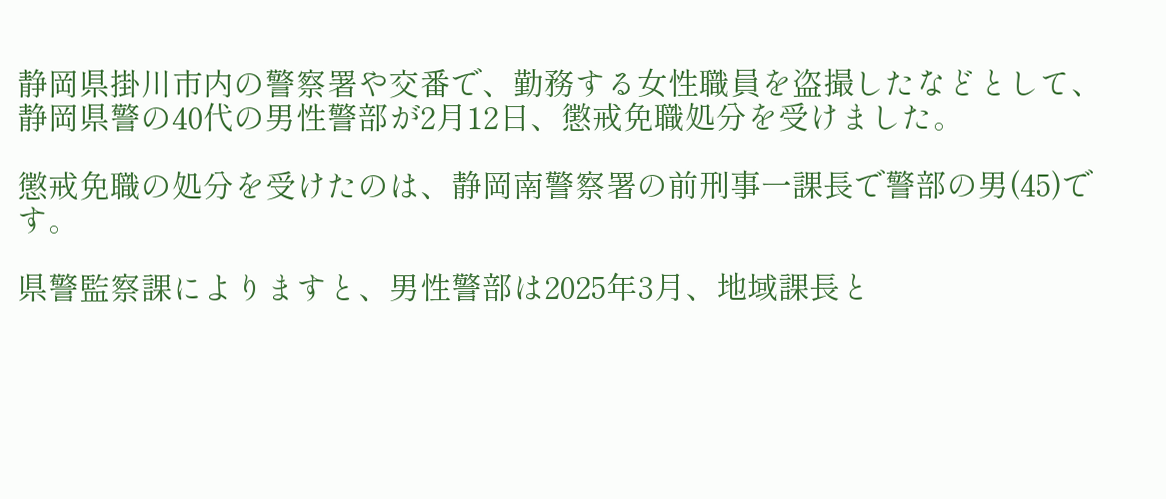静岡県掛川市内の警察署や交番で、勤務する女性職員を盗撮したなどとして、静岡県警の40代の男性警部が2月12日、懲戒免職処分を受けました。

懲戒免職の処分を受けたのは、静岡南警察署の前刑事一課長で警部の男(45)です。

県警監察課によりますと、男性警部は2025年3月、地域課長と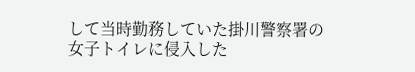して当時勤務していた掛川警察署の女子トイレに侵入した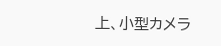上、小型カメラ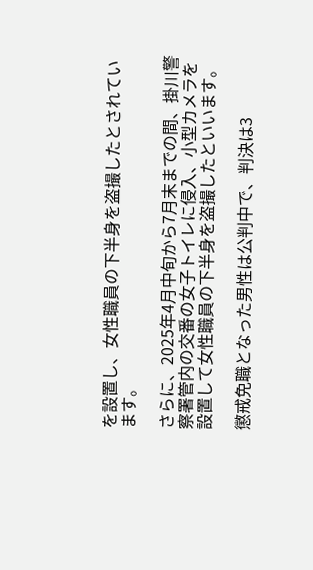を設置し、女性職員の下半身を盗撮したとされています。

さらに、2025年4月中旬から7月末までの間、掛川警察署管内の交番の女子トイレに侵入、小型カメラを設置して女性職員の下半身を盗撮したといいます。

懲戒免職となった男性は公判中で、判決は3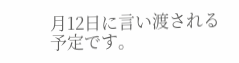月12日に言い渡される予定です。